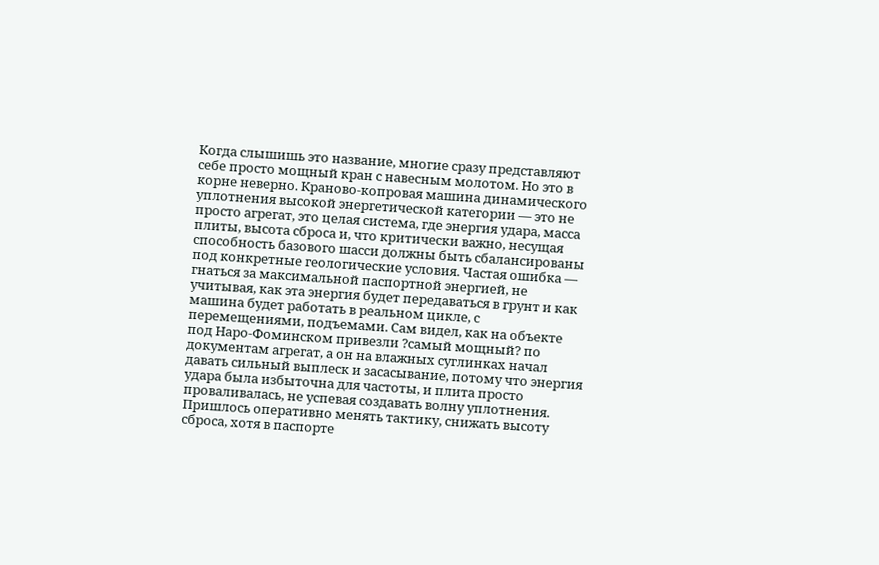Когда слышишь это название, многие сразу представляют себе просто мощный кран с навесным молотом. Но это в корне неверно. Краново-копровая машина динамического уплотнения высокой энергетической категории — это не просто агрегат, это целая система, где энергия удара, масса плиты, высота сброса и, что критически важно, несущая способность базового шасси должны быть сбалансированы под конкретные геологические условия. Частая ошибка — гнаться за максимальной паспортной энергией, не учитывая, как эта энергия будет передаваться в грунт и как машина будет работать в реальном цикле, с перемещениями, подъемами. Сам видел, как на объекте под Наро-Фоминском привезли ?самый мощный? по документам агрегат, а он на влажных суглинках начал давать сильный выплеск и засасывание, потому что энергия удара была избыточна для частоты, и плита просто проваливалась, не успевая создавать волну уплотнения. Пришлось оперативно менять тактику, снижать высоту сброса, хотя в паспорте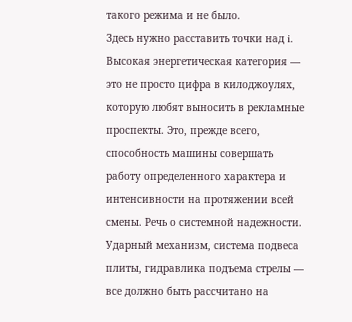такого режима и не было.
Здесь нужно расставить точки над i. Высокая энергетическая категория — это не просто цифра в килоджоулях, которую любят выносить в рекламные проспекты. Это, прежде всего, способность машины совершать работу определенного характера и интенсивности на протяжении всей смены. Речь о системной надежности. Ударный механизм, система подвеса плиты, гидравлика подъема стрелы — все должно быть рассчитано на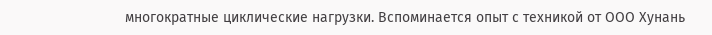многократные циклические нагрузки. Вспоминается опыт с техникой от ООО Хунань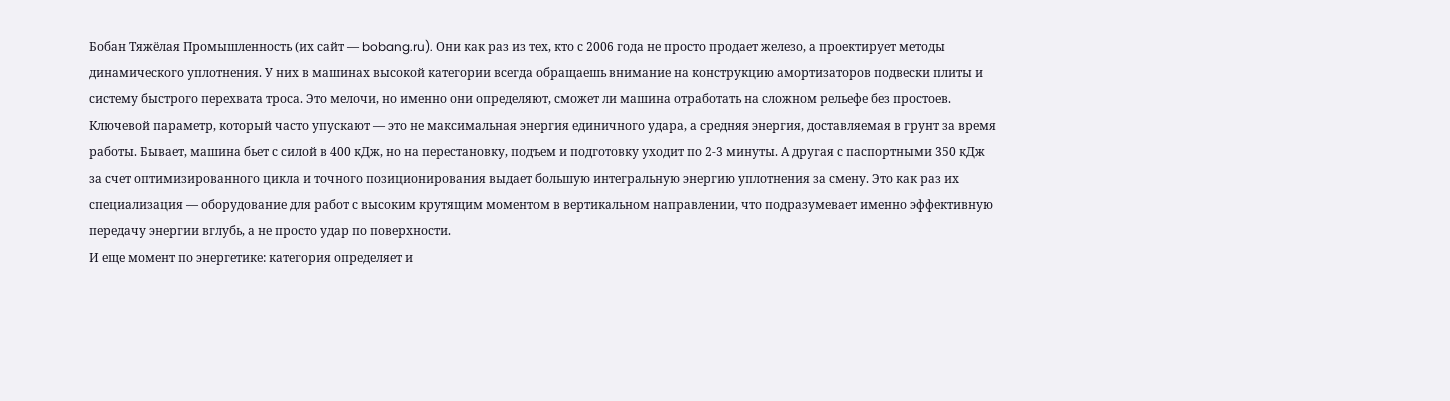Бобан Тяжёлая Промышленность (их сайт — bobang.ru). Они как раз из тех, кто с 2006 года не просто продает железо, а проектирует методы динамического уплотнения. У них в машинах высокой категории всегда обращаешь внимание на конструкцию амортизаторов подвески плиты и систему быстрого перехвата троса. Это мелочи, но именно они определяют, сможет ли машина отработать на сложном рельефе без простоев.
Ключевой параметр, который часто упускают — это не максимальная энергия единичного удара, а средняя энергия, доставляемая в грунт за время работы. Бывает, машина бьет с силой в 400 кДж, но на перестановку, подъем и подготовку уходит по 2-3 минуты. А другая с паспортными 350 кДж за счет оптимизированного цикла и точного позиционирования выдает большую интегральную энергию уплотнения за смену. Это как раз их специализация — оборудование для работ с высоким крутящим моментом в вертикальном направлении, что подразумевает именно эффективную передачу энергии вглубь, а не просто удар по поверхности.
И еще момент по энергетике: категория определяет и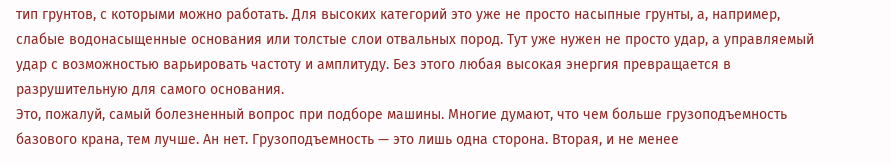тип грунтов, с которыми можно работать. Для высоких категорий это уже не просто насыпные грунты, а, например, слабые водонасыщенные основания или толстые слои отвальных пород. Тут уже нужен не просто удар, а управляемый удар с возможностью варьировать частоту и амплитуду. Без этого любая высокая энергия превращается в разрушительную для самого основания.
Это, пожалуй, самый болезненный вопрос при подборе машины. Многие думают, что чем больше грузоподъемность базового крана, тем лучше. Ан нет. Грузоподъемность — это лишь одна сторона. Вторая, и не менее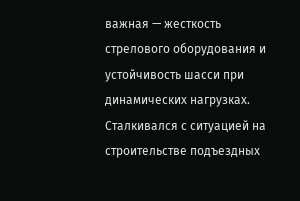важная — жесткость стрелового оборудования и устойчивость шасси при динамических нагрузках. Сталкивался с ситуацией на строительстве подъездных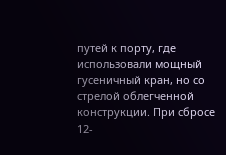путей к порту, где использовали мощный гусеничный кран, но со стрелой облегченной конструкции. При сбросе 12-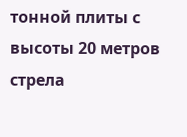тонной плиты с высоты 20 метров стрела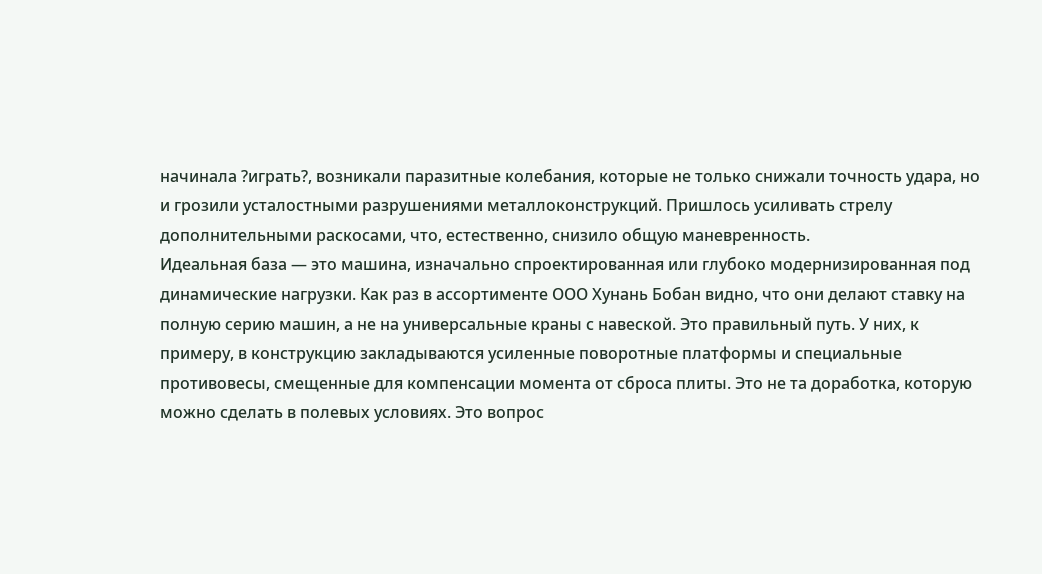начинала ?играть?, возникали паразитные колебания, которые не только снижали точность удара, но и грозили усталостными разрушениями металлоконструкций. Пришлось усиливать стрелу дополнительными раскосами, что, естественно, снизило общую маневренность.
Идеальная база — это машина, изначально спроектированная или глубоко модернизированная под динамические нагрузки. Как раз в ассортименте ООО Хунань Бобан видно, что они делают ставку на полную серию машин, а не на универсальные краны с навеской. Это правильный путь. У них, к примеру, в конструкцию закладываются усиленные поворотные платформы и специальные противовесы, смещенные для компенсации момента от сброса плиты. Это не та доработка, которую можно сделать в полевых условиях. Это вопрос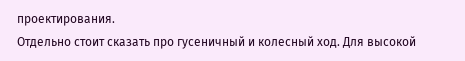проектирования.
Отдельно стоит сказать про гусеничный и колесный ход. Для высокой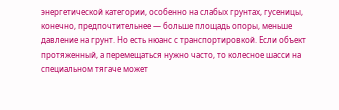энергетической категории, особенно на слабых грунтах, гусеницы, конечно, предпочтительнее — больше площадь опоры, меньше давление на грунт. Но есть нюанс с транспортировкой. Если объект протяженный, а перемещаться нужно часто, то колесное шасси на специальном тягаче может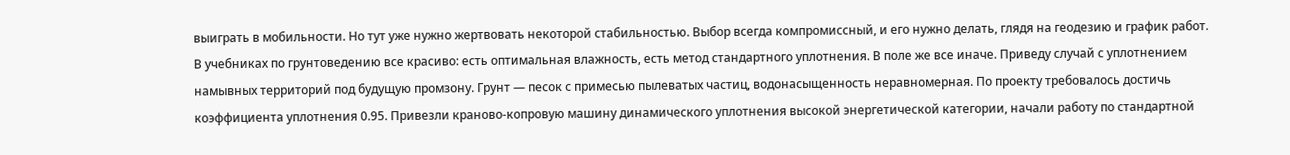выиграть в мобильности. Но тут уже нужно жертвовать некоторой стабильностью. Выбор всегда компромиссный, и его нужно делать, глядя на геодезию и график работ.
В учебниках по грунтоведению все красиво: есть оптимальная влажность, есть метод стандартного уплотнения. В поле же все иначе. Приведу случай с уплотнением намывных территорий под будущую промзону. Грунт — песок с примесью пылеватых частиц, водонасыщенность неравномерная. По проекту требовалось достичь коэффициента уплотнения 0.95. Привезли краново-копровую машину динамического уплотнения высокой энергетической категории, начали работу по стандартной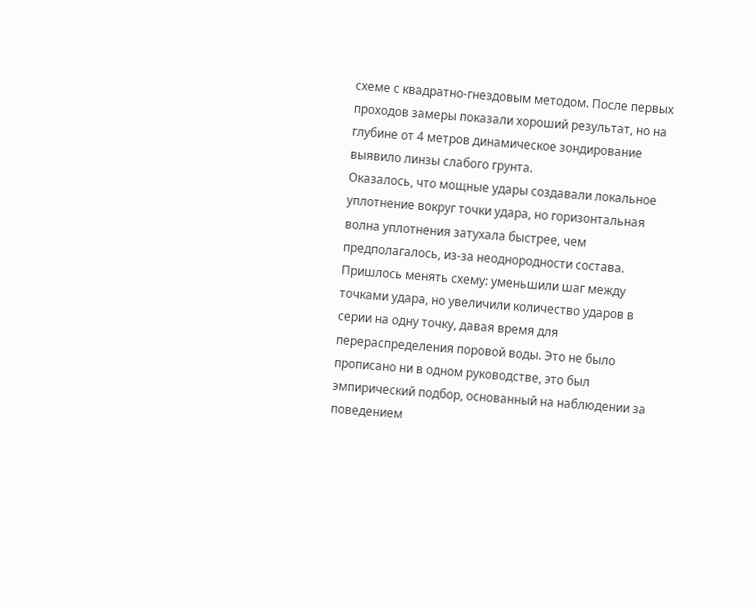схеме с квадратно-гнездовым методом. После первых проходов замеры показали хороший результат, но на глубине от 4 метров динамическое зондирование выявило линзы слабого грунта.
Оказалось, что мощные удары создавали локальное уплотнение вокруг точки удара, но горизонтальная волна уплотнения затухала быстрее, чем предполагалось, из-за неоднородности состава. Пришлось менять схему: уменьшили шаг между точками удара, но увеличили количество ударов в серии на одну точку, давая время для перераспределения поровой воды. Это не было прописано ни в одном руководстве, это был эмпирический подбор, основанный на наблюдении за поведением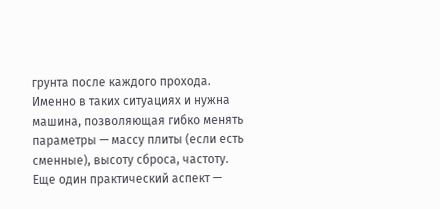грунта после каждого прохода. Именно в таких ситуациях и нужна машина, позволяющая гибко менять параметры — массу плиты (если есть сменные), высоту сброса, частоту.
Еще один практический аспект —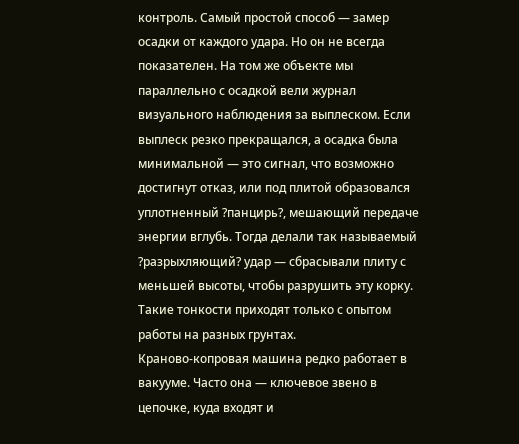контроль. Самый простой способ — замер осадки от каждого удара. Но он не всегда показателен. На том же объекте мы параллельно с осадкой вели журнал визуального наблюдения за выплеском. Если выплеск резко прекращался, а осадка была минимальной — это сигнал, что возможно достигнут отказ, или под плитой образовался уплотненный ?панцирь?, мешающий передаче энергии вглубь. Тогда делали так называемый ?разрыхляющий? удар — сбрасывали плиту с меньшей высоты, чтобы разрушить эту корку. Такие тонкости приходят только с опытом работы на разных грунтах.
Краново-копровая машина редко работает в вакууме. Часто она — ключевое звено в цепочке, куда входят и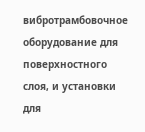вибротрамбовочное оборудование для поверхностного слоя, и установки для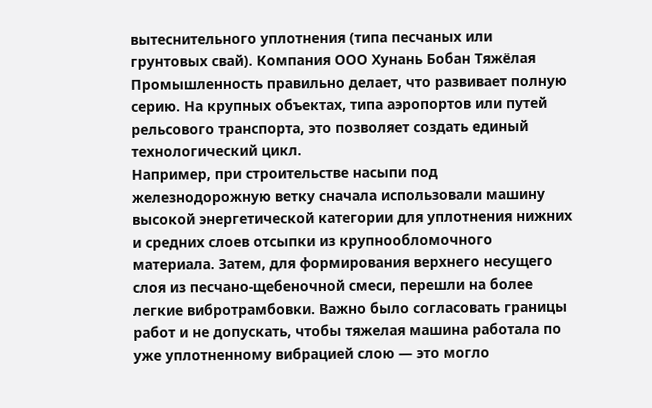вытеснительного уплотнения (типа песчаных или грунтовых свай). Компания ООО Хунань Бобан Тяжёлая Промышленность правильно делает, что развивает полную серию. На крупных объектах, типа аэропортов или путей рельсового транспорта, это позволяет создать единый технологический цикл.
Например, при строительстве насыпи под железнодорожную ветку сначала использовали машину высокой энергетической категории для уплотнения нижних и средних слоев отсыпки из крупнообломочного материала. Затем, для формирования верхнего несущего слоя из песчано-щебеночной смеси, перешли на более легкие вибротрамбовки. Важно было согласовать границы работ и не допускать, чтобы тяжелая машина работала по уже уплотненному вибрацией слою — это могло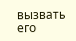вызвать его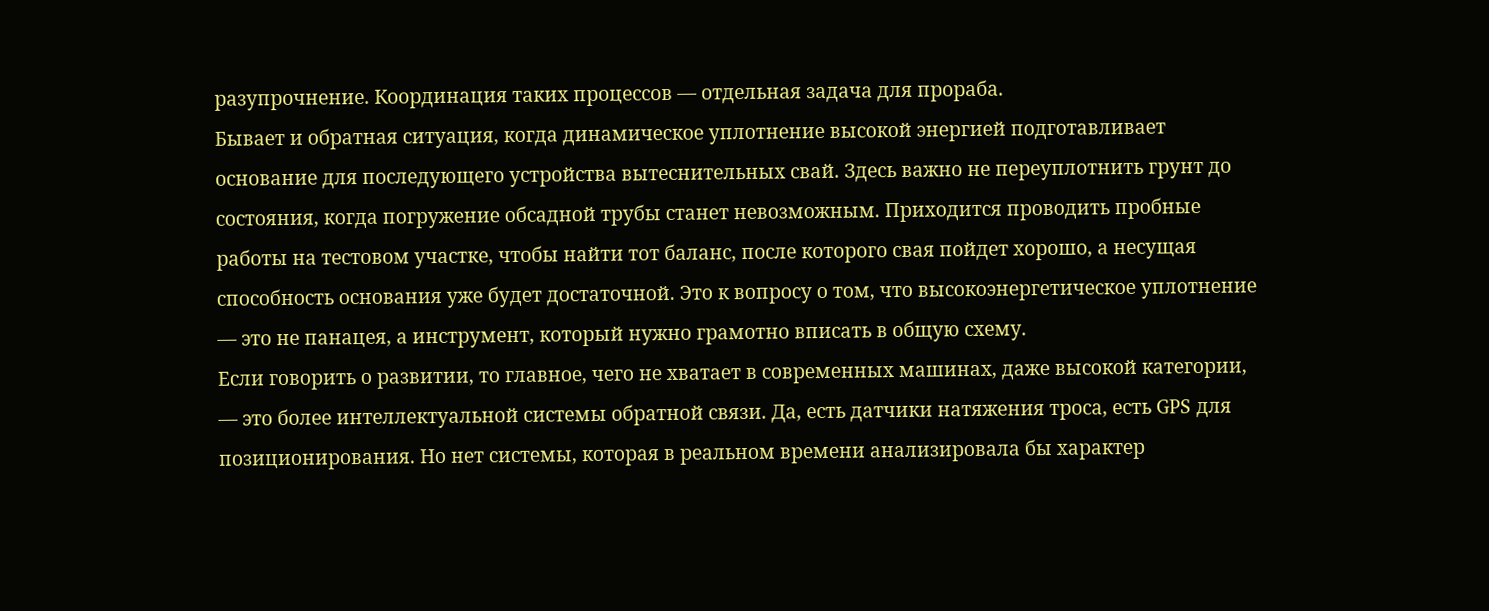разупрочнение. Координация таких процессов — отдельная задача для прораба.
Бывает и обратная ситуация, когда динамическое уплотнение высокой энергией подготавливает основание для последующего устройства вытеснительных свай. Здесь важно не переуплотнить грунт до состояния, когда погружение обсадной трубы станет невозможным. Приходится проводить пробные работы на тестовом участке, чтобы найти тот баланс, после которого свая пойдет хорошо, а несущая способность основания уже будет достаточной. Это к вопросу о том, что высокоэнергетическое уплотнение — это не панацея, а инструмент, который нужно грамотно вписать в общую схему.
Если говорить о развитии, то главное, чего не хватает в современных машинах, даже высокой категории, — это более интеллектуальной системы обратной связи. Да, есть датчики натяжения троса, есть GPS для позиционирования. Но нет системы, которая в реальном времени анализировала бы характер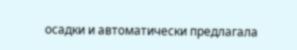осадки и автоматически предлагала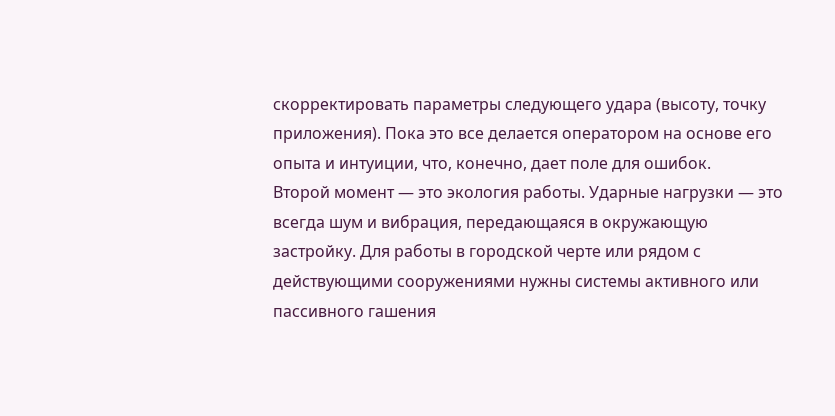скорректировать параметры следующего удара (высоту, точку приложения). Пока это все делается оператором на основе его опыта и интуиции, что, конечно, дает поле для ошибок.
Второй момент — это экология работы. Ударные нагрузки — это всегда шум и вибрация, передающаяся в окружающую застройку. Для работы в городской черте или рядом с действующими сооружениями нужны системы активного или пассивного гашения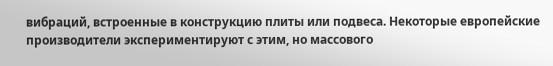вибраций, встроенные в конструкцию плиты или подвеса. Некоторые европейские производители экспериментируют с этим, но массового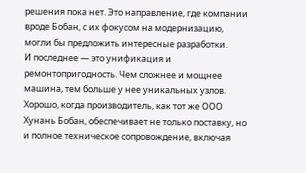решения пока нет. Это направление, где компании вроде Бобан, с их фокусом на модернизацию, могли бы предложить интересные разработки.
И последнее — это унификация и ремонтопригодность. Чем сложнее и мощнее машина, тем больше у нее уникальных узлов. Хорошо, когда производитель, как тот же ООО Хунань Бобан, обеспечивает не только поставку, но и полное техническое сопровождение, включая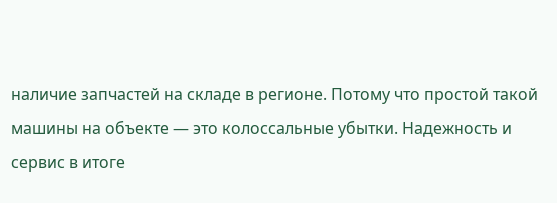наличие запчастей на складе в регионе. Потому что простой такой машины на объекте — это колоссальные убытки. Надежность и сервис в итоге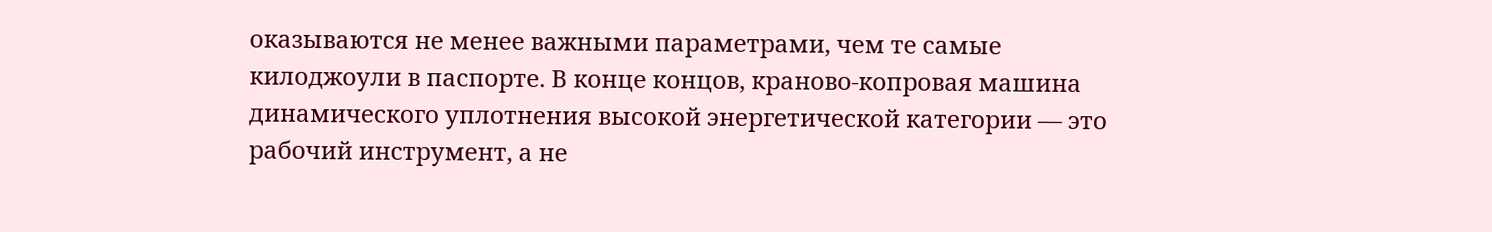оказываются не менее важными параметрами, чем те самые килоджоули в паспорте. В конце концов, краново-копровая машина динамического уплотнения высокой энергетической категории — это рабочий инструмент, а не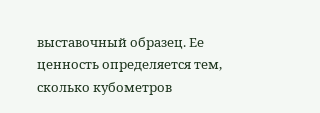выставочный образец. Ее ценность определяется тем, сколько кубометров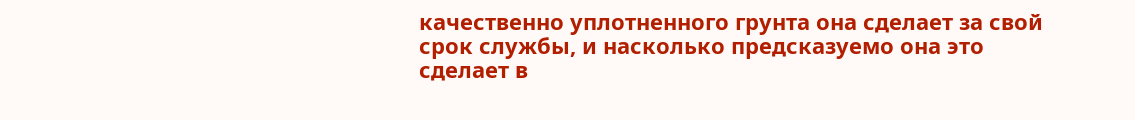качественно уплотненного грунта она сделает за свой срок службы, и насколько предсказуемо она это сделает в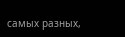самых разных,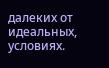далеких от идеальных, условиях.